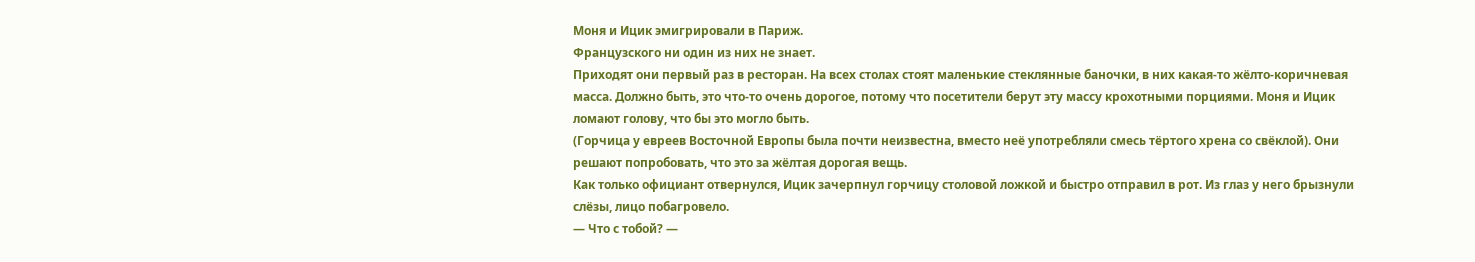Моня и Ицик эмигрировали в Париж.
Французского ни один из них не знает.
Приходят они первый раз в ресторан. На всех столах стоят маленькие стеклянные баночки, в них какая-то жёлто-коричневая масса. Должно быть, это что-то очень дорогое, потому что посетители берут эту массу крохотными порциями. Моня и Ицик ломают голову, что бы это могло быть.
(Горчица у евреев Восточной Европы была почти неизвестна, вместо неё употребляли смесь тёртого хрена со свёклой). Они решают попробовать, что это за жёлтая дорогая вещь.
Как только официант отвернулся, Ицик зачерпнул горчицу столовой ложкой и быстро отправил в рот. Из глаз у него брызнули слёзы, лицо побагровело.
— Что с тобой? —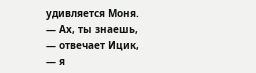удивляется Моня.
— Ах, ты знаешь, — отвечает Ицик, — я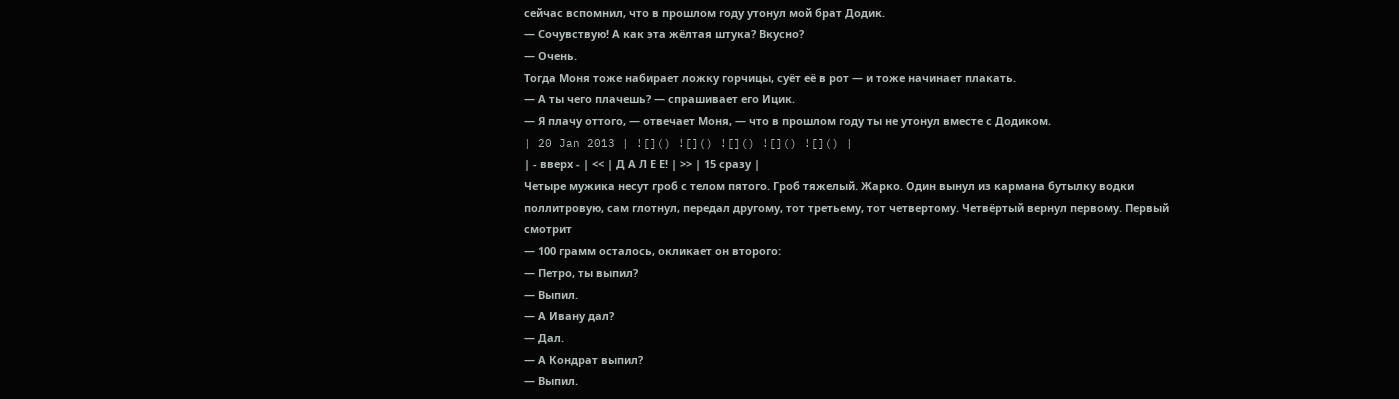сейчас вспомнил, что в прошлом году утонул мой брат Додик.
— Сочувствую! А как эта жёлтая штука? Вкусно?
— Очень.
Тогда Моня тоже набирает ложку горчицы, суёт её в рот — и тоже начинает плакать.
— А ты чего плачешь? — спрашивает его Ицик.
— Я плачу оттого, — отвечает Моня, — что в прошлом году ты не утонул вместе с Додиком.
| 20 Jan 2013 | ![]() ![]() ![]() ![]() ![]() |
| - вверх - | << | Д А Л Е Е! | >> | 15 сразу |
Четыре мужика несут гроб с телом пятого. Гроб тяжелый. Жарко. Один вынул из кармана бутылку водки поллитровую, сам глотнул, передал другому, тот третьему, тот четвертому. Четвёртый вернул первому. Первый смотрит
— 100 грамм осталось, окликает он второго:
— Петро, ты выпил?
— Выпил.
— А Ивану дал?
— Дал.
— А Кондрат выпил?
— Выпил.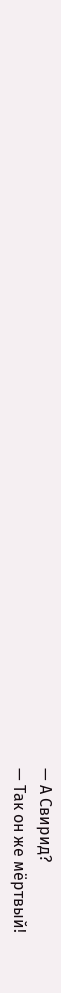— А Свирид?
— Так он же мёртвый!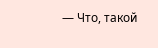— Что, такой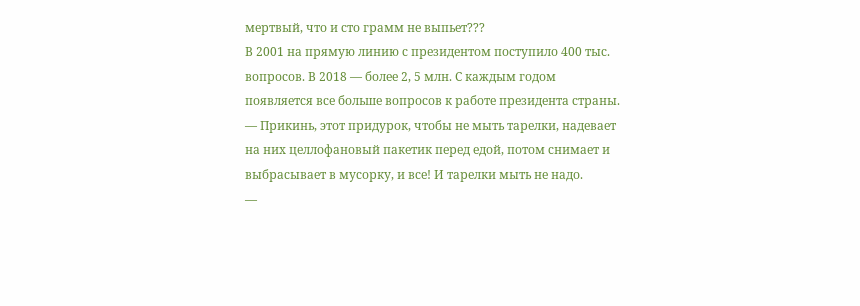мертвый, что и сто грамм не выпьет???
В 2001 на прямую линию с президентом поступило 400 тыс. вопросов. В 2018 — более 2, 5 млн. С каждым годом появляется все больше вопросов к работе президента страны.
— Прикинь, этот придурок, чтобы не мыть тарелки, надевает на них целлофановый пакетик перед едой, потом снимает и выбрасывает в мусорку, и все! И тарелки мыть не надо.
—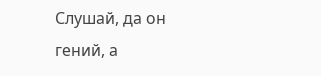Слушай, да он гений, а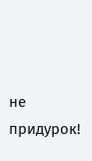не придурок!